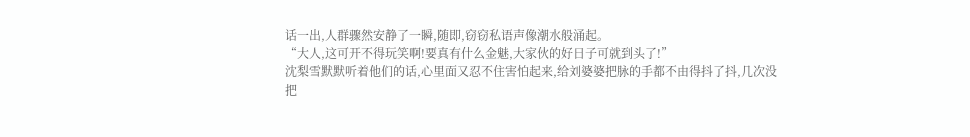话一出,人群骤然安静了一瞬,随即,窃窃私语声像潮水般涌起。
“大人,这可开不得玩笑啊!要真有什么金魅,大家伙的好日子可就到头了!”
沈梨雪默默听着他们的话,心里面又忍不住害怕起来,给刘婆婆把脉的手都不由得抖了抖,几次没把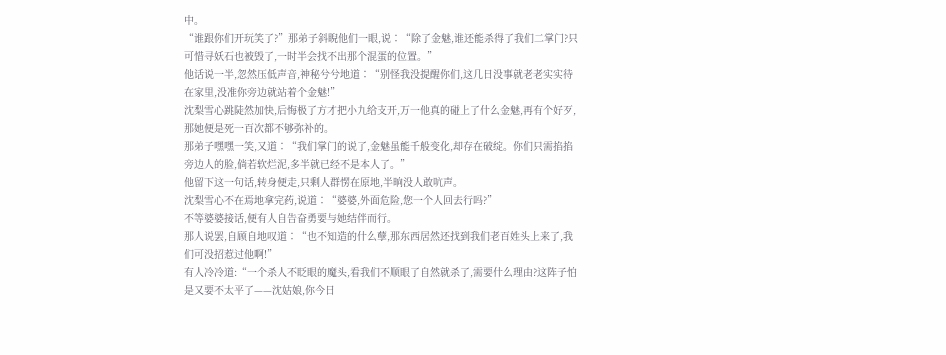中。
“谁跟你们开玩笑了?”那弟子斜睨他们一眼,说∶“除了金魅,谁还能杀得了我们二掌门?只可惜寻妖石也被毁了,一时半会找不出那个混蛋的位置。”
他话说一半,忽然压低声音,神秘兮兮地道∶“别怪我没提醒你们,这几日没事就老老实实待在家里,没准你旁边就站着个金魅!”
沈梨雪心跳陡然加快,后悔极了方才把小九给支开,万一他真的碰上了什么金魅,再有个好歹,那她便是死一百次都不够弥补的。
那弟子嘿嘿一笑,又道∶“我们掌门的说了,金魅虽能千般变化,却存在破绽。你们只需掐掐旁边人的脸,倘若软烂泥,多半就已经不是本人了。”
他留下这一句话,转身便走,只剩人群愣在原地,半晌没人敢吭声。
沈梨雪心不在焉地拿完药,说道∶“婆婆,外面危险,您一个人回去行吗?”
不等婆婆接话,便有人自告奋勇要与她结伴而行。
那人说罢,自顾自地叹道∶“也不知造的什么孽,那东西居然还找到我们老百姓头上来了,我们可没招惹过他啊!”
有人冷冷道:“一个杀人不眨眼的魔头,看我们不顺眼了自然就杀了,需要什么理由?这阵子怕是又要不太平了——沈姑娘,你今日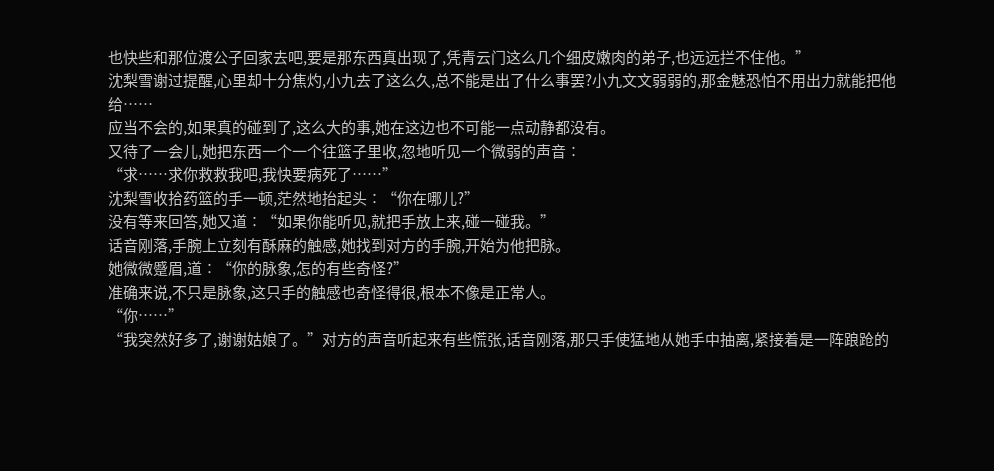也快些和那位渡公子回家去吧,要是那东西真出现了,凭青云门这么几个细皮嫩肉的弟子,也远远拦不住他。”
沈梨雪谢过提醒,心里却十分焦灼,小九去了这么久,总不能是出了什么事罢?小九文文弱弱的,那金魅恐怕不用出力就能把他给……
应当不会的,如果真的碰到了,这么大的事,她在这边也不可能一点动静都没有。
又待了一会儿,她把东西一个一个往篮子里收,忽地听见一个微弱的声音∶
“求……求你救救我吧,我快要病死了……”
沈梨雪收拾药篮的手一顿,茫然地抬起头∶“你在哪儿?”
没有等来回答,她又道∶“如果你能听见,就把手放上来,碰一碰我。”
话音刚落,手腕上立刻有酥麻的触感,她找到对方的手腕,开始为他把脉。
她微微蹙眉,道∶“你的脉象,怎的有些奇怪?”
准确来说,不只是脉象,这只手的触感也奇怪得很,根本不像是正常人。
“你……”
“我突然好多了,谢谢姑娘了。”对方的声音听起来有些慌张,话音刚落,那只手使猛地从她手中抽离,紧接着是一阵踉跄的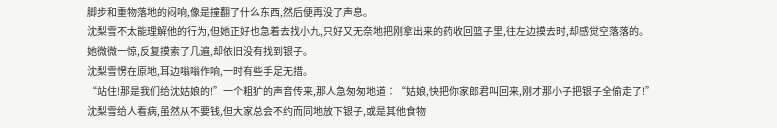脚步和重物落地的闷响,像是撞翻了什么东西,然后便再没了声息。
沈梨雪不太能理解他的行为,但她正好也急着去找小九,只好又无奈地把刚拿出来的药收回篮子里,往左边摸去时,却感觉空落落的。
她微微一惊,反复摸索了几遍,却依旧没有找到银子。
沈梨雪愣在原地,耳边嗡嗡作响,一时有些手足无措。
“站住!那是我们给沈姑娘的!”一个粗犷的声音传来,那人急匆匆地道∶“姑娘,快把你家郎君叫回来,刚才那小子把银子全偷走了!”
沈梨雪给人看病,虽然从不要钱,但大家总会不约而同地放下银子,或是其他食物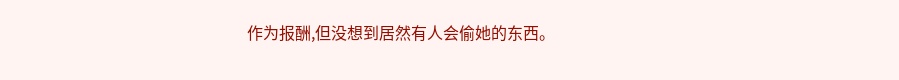作为报酬,但没想到居然有人会偷她的东西。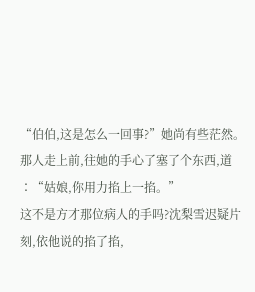“伯伯,这是怎么一回事?”她尚有些茫然。
那人走上前,往她的手心了塞了个东西,道∶“姑娘,你用力掐上一掐。”
这不是方才那位病人的手吗?沈梨雪迟疑片刻,依他说的掐了掐,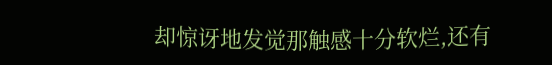却惊讶地发觉那触感十分软烂,还有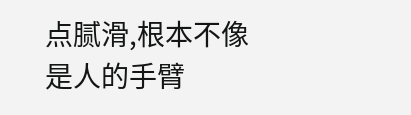点腻滑,根本不像是人的手臂